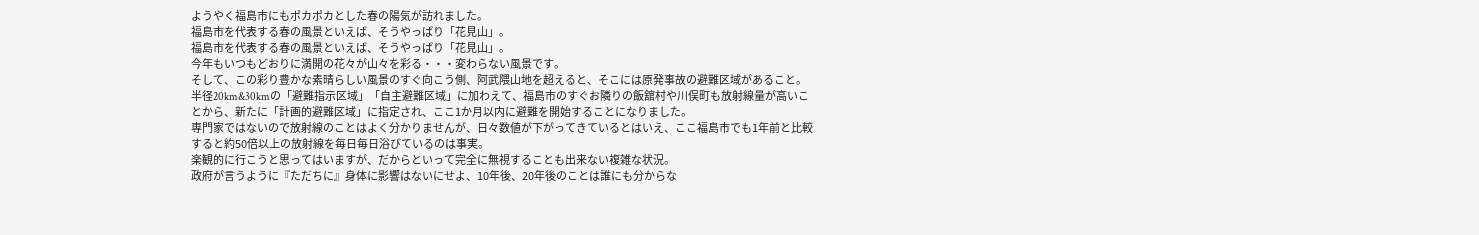ようやく福島市にもポカポカとした春の陽気が訪れました。
福島市を代表する春の風景といえば、そうやっぱり「花見山」。
福島市を代表する春の風景といえば、そうやっぱり「花見山」。
今年もいつもどおりに満開の花々が山々を彩る・・・変わらない風景です。
そして、この彩り豊かな素晴らしい風景のすぐ向こう側、阿武隈山地を超えると、そこには原発事故の避難区域があること。
半径20km&30kmの「避難指示区域」「自主避難区域」に加わえて、福島市のすぐお隣りの飯舘村や川俣町も放射線量が高いことから、新たに「計画的避難区域」に指定され、ここ1か月以内に避難を開始することになりました。
専門家ではないので放射線のことはよく分かりませんが、日々数値が下がってきているとはいえ、ここ福島市でも1年前と比較すると約50倍以上の放射線を毎日毎日浴びているのは事実。
楽観的に行こうと思ってはいますが、だからといって完全に無視することも出来ない複雑な状況。
政府が言うように『ただちに』身体に影響はないにせよ、10年後、20年後のことは誰にも分からな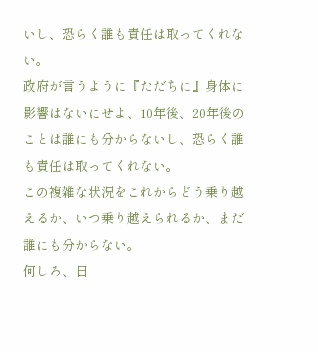いし、恐らく誰も責任は取ってくれない。
政府が言うように『ただちに』身体に影響はないにせよ、10年後、20年後のことは誰にも分からないし、恐らく誰も責任は取ってくれない。
この複雑な状況をこれからどう乗り越えるか、いつ乗り越えられるか、まだ誰にも分からない。
何しろ、日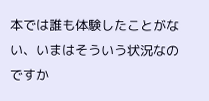本では誰も体験したことがない、いまはそういう状況なのですか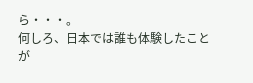ら・・・。
何しろ、日本では誰も体験したことが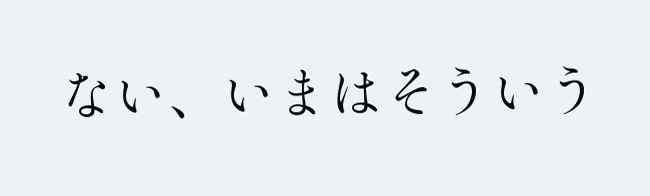ない、いまはそういう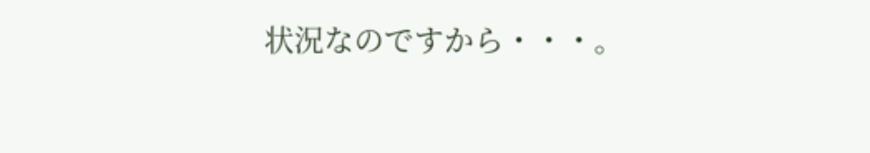状況なのですから・・・。